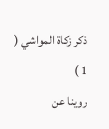ذكر زكاة المواشي ( 1 )
روينا عن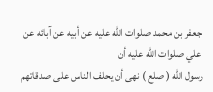جعفر بن محمد صلوات الله عليه عن أبيه عن آبائه عن علي صلوات الله عليه أن
رسول الله ( صلع ) نهى أن يحلف الناس على صدقاتهم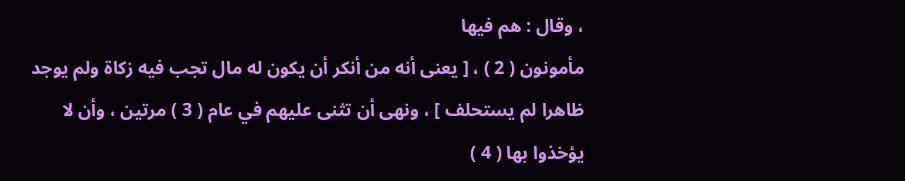، وقال : هم فيها
مأمونون ( 2 ) ، [ يعنى أنه من أنكر أن يكون له مال تجب فيه زكاة ولم يوجد
ظاهرا لم يستحلف ] ، ونهى أن تثنى عليهم في عام ( 3 ) مرتين ، وأن لا
يؤخذوا بها ( 4 )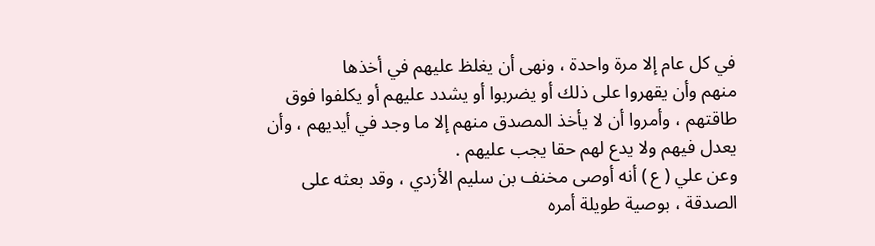في كل عام إلا مرة واحدة ، ونهى أن يغلظ عليهم في أخذها
منهم وأن يقهروا على ذلك أو يضربوا أو يشدد عليهم أو يكلفوا فوق
طاقتهم ، وأمروا أن لا يأخذ المصدق منهم إلا ما وجد في أيديهم ، وأن
يعدل فيهم ولا يدع لهم حقا يجب عليهم .
وعن علي ( ع ) أنه أوصى مخنف بن سليم الأزدي ، وقد بعثه على
الصدقة ، بوصية طويلة أمره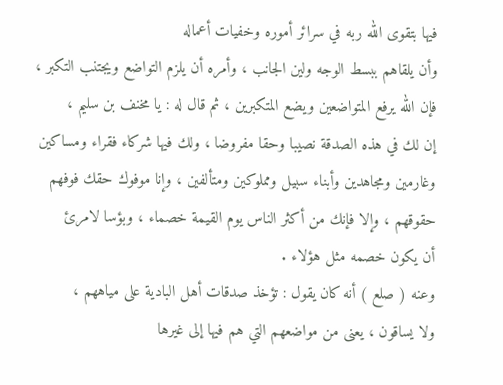فيها بتقوى الله ربه في سرائر أموره وخفيات أعماله
وأن يلقاهم ببسط الوجه ولين الجانب ، وأمره أن يلزم التواضع ويجتنب التكبر ،
فإن الله يرفع المتواضعين ويضع المتكبرين ، ثم قال له : يا مخنف بن سليم ،
إن لك في هذه الصدقة نصيبا وحقا مفروضا ، ولك فيها شركاء فقراء ومساكين
وغارمين ومجاهدين وأبناء سبيل ومملوكين ومتألفين ، وإنا موفوك حقك فوفهم
حقوقهم ، وإلا فإنك من أكثر الناس يوم القيمة خصماء ، وبؤسا لامرئ
أن يكون خصمه مثل هؤلاء .
وعنه ( صلع ) أنه كان يقول : تؤخذ صدقات أهل البادية على مياههم ،
ولا يساقون ، يعنى من مواضعهم التي هم فيها إلى غيرها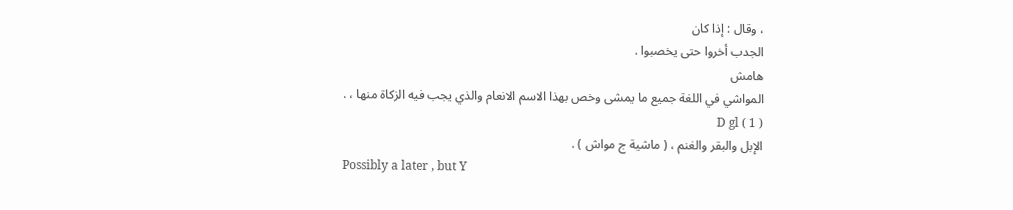، وقال : إذا كان
الجدب أخروا حتى يخصبوا .
هامش
المواشي في اللغة جميع ما يمشى وخص بهذا الاسم الانعام والذي يجب فيه الزكاة منها ، . D gl ( 1 )
الإبل والبقر والغنم ، ( ماشية ج مواش ) .
Possibly a later , but Y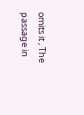omits it , The passage in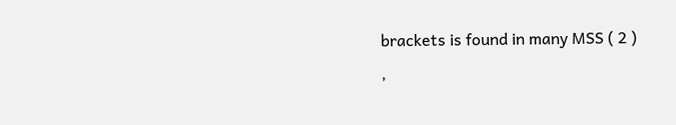brackets is found in many MSS ( 2 )
,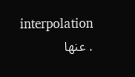interpolation
. عنها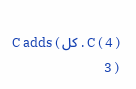C ( 4 ) . كل C adds ( 3 )